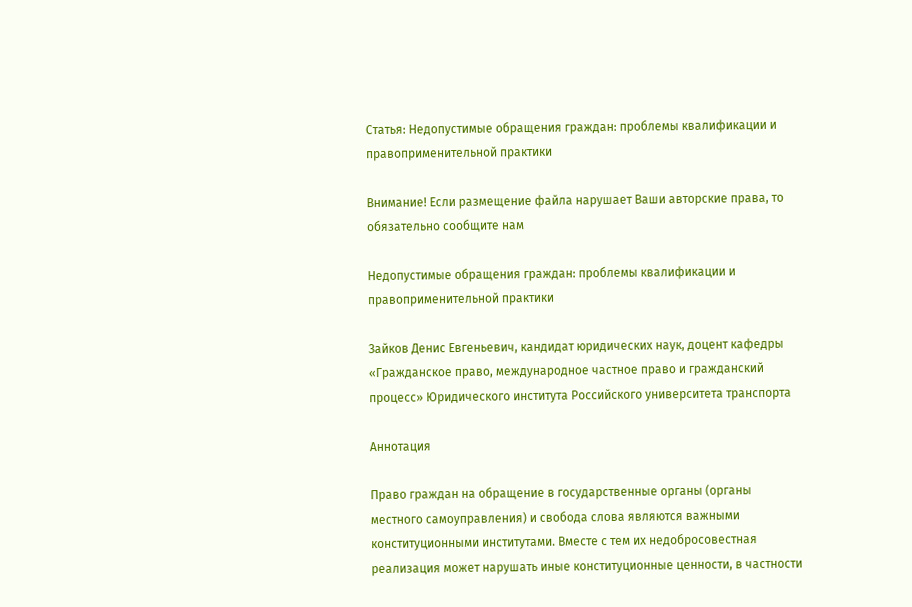Статья: Недопустимые обращения граждан: проблемы квалификации и правоприменительной практики

Внимание! Если размещение файла нарушает Ваши авторские права, то обязательно сообщите нам

Недопустимые обращения граждан: проблемы квалификации и правоприменительной практики

Зайков Денис Евгеньевич, кандидат юридических наук, доцент кафедры «Гражданское право, международное частное право и гражданский процесс» Юридического института Российского университета транспорта

Аннотация

Право граждан на обращение в государственные органы (органы местного самоуправления) и свобода слова являются важными конституционными институтами. Вместе с тем их недобросовестная реализация может нарушать иные конституционные ценности, в частности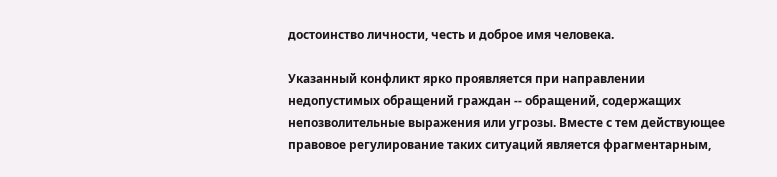достоинство личности, честь и доброе имя человека.

Указанный конфликт ярко проявляется при направлении недопустимых обращений граждан -- обращений, содержащих непозволительные выражения или угрозы. Вместе с тем действующее правовое регулирование таких ситуаций является фрагментарным,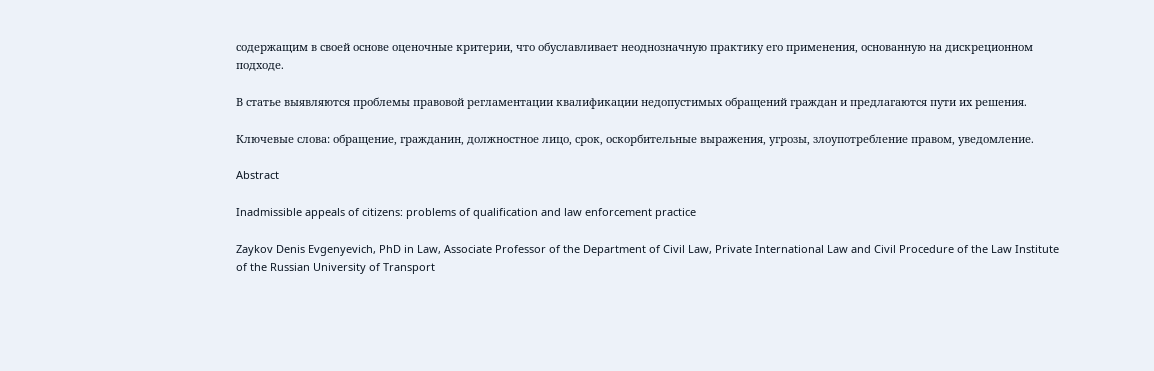содержащим в своей основе оценочные критерии, что обуславливает неоднозначную практику его применения, основанную на дискреционном подходе.

В статье выявляются проблемы правовой регламентации квалификации недопустимых обращений граждан и предлагаются пути их решения.

Ключевые слова: обращение, гражданин, должностное лицо, срок, оскорбительные выражения, угрозы, злоупотребление правом, уведомление.

Abstract

Inadmissible appeals of citizens: problems of qualification and law enforcement practice

Zaykov Denis Evgenyevich, PhD in Law, Associate Professor of the Department of Civil Law, Private International Law and Civil Procedure of the Law Institute of the Russian University of Transport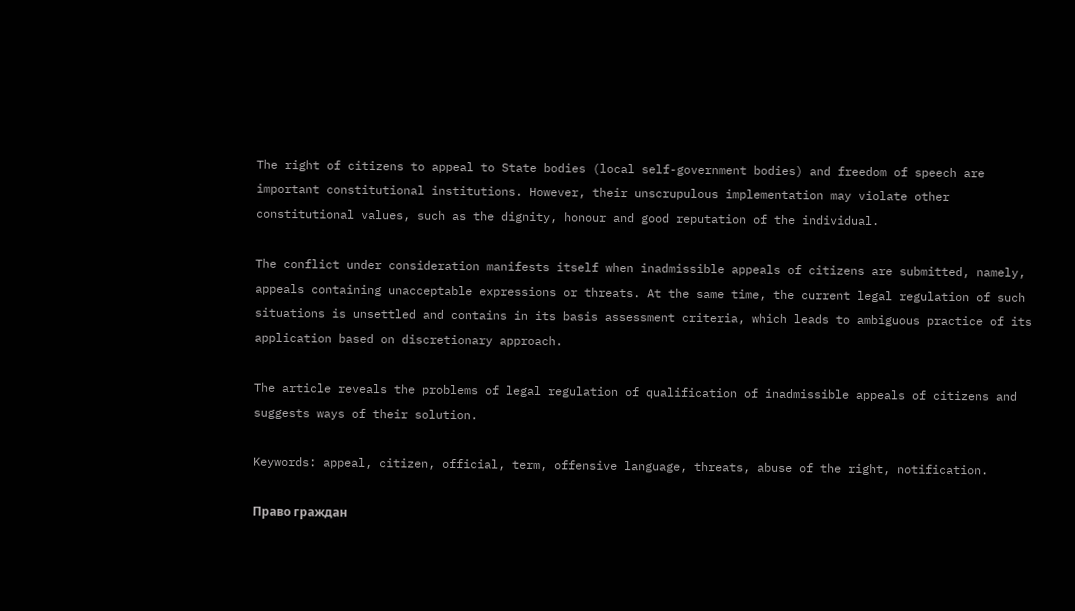The right of citizens to appeal to State bodies (local self-government bodies) and freedom of speech are important constitutional institutions. However, their unscrupulous implementation may violate other constitutional values, such as the dignity, honour and good reputation of the individual.

The conflict under consideration manifests itself when inadmissible appeals of citizens are submitted, namely, appeals containing unacceptable expressions or threats. At the same time, the current legal regulation of such situations is unsettled and contains in its basis assessment criteria, which leads to ambiguous practice of its application based on discretionary approach.

The article reveals the problems of legal regulation of qualification of inadmissible appeals of citizens and suggests ways of their solution.

Keywords: appeal, citizen, official, term, offensive language, threats, abuse of the right, notification.

Право граждан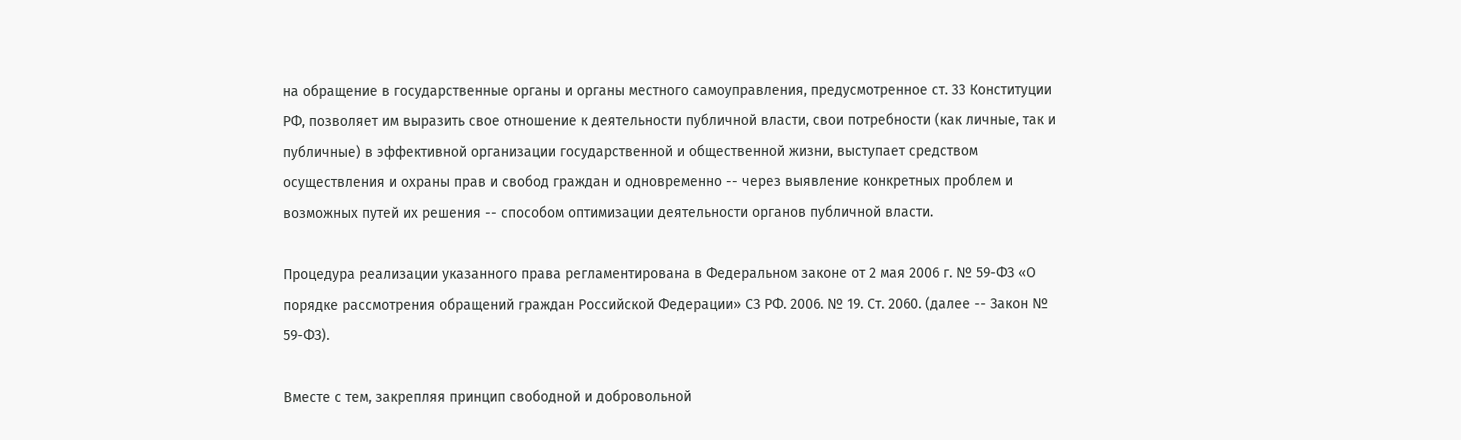на обращение в государственные органы и органы местного самоуправления, предусмотренное ст. 33 Конституции РФ, позволяет им выразить свое отношение к деятельности публичной власти, свои потребности (как личные, так и публичные) в эффективной организации государственной и общественной жизни, выступает средством осуществления и охраны прав и свобод граждан и одновременно -- через выявление конкретных проблем и возможных путей их решения -- способом оптимизации деятельности органов публичной власти.

Процедура реализации указанного права регламентирована в Федеральном законе от 2 мая 2006 г. № 59-ФЗ «О порядке рассмотрения обращений граждан Российской Федерации» СЗ РФ. 2006. № 19. Ст. 2060. (далее -- Закон № 59-ФЗ).

Вместе с тем, закрепляя принцип свободной и добровольной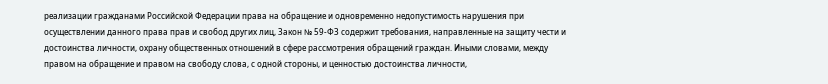реализации гражданами Российской Федерации права на обращение и одновременно недопустимость нарушения при осуществлении данного права прав и свобод других лиц, Закон № 59-ФЗ содержит требования, направленные на защиту чести и достоинства личности, охрану общественных отношений в сфере рассмотрения обращений граждан. Иными словами, между правом на обращение и правом на свободу слова, с одной стороны, и ценностью достоинства личности,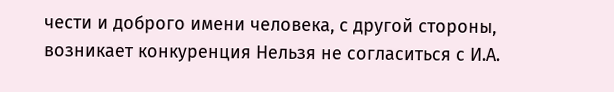чести и доброго имени человека, с другой стороны, возникает конкуренция Нельзя не согласиться с И.А.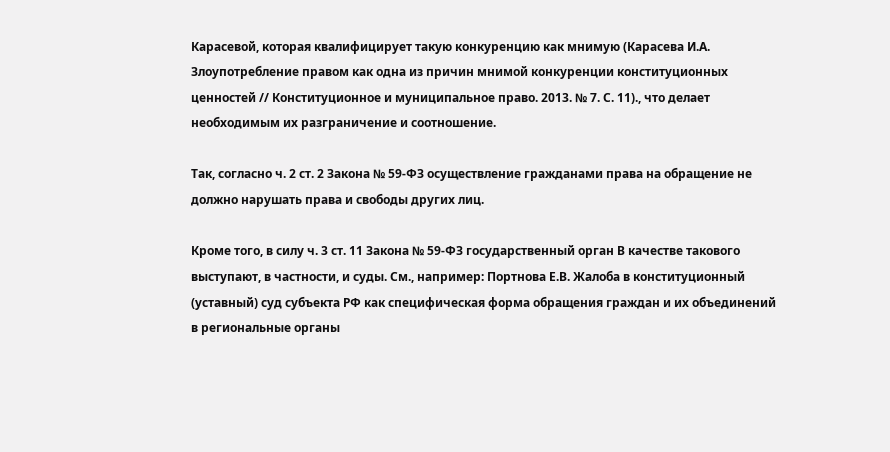Карасевой, которая квалифицирует такую конкуренцию как мнимую (Карасева И.А. Злоупотребление правом как одна из причин мнимой конкуренции конституционных ценностей // Конституционное и муниципальное право. 2013. № 7. С. 11)., что делает необходимым их разграничение и соотношение.

Так, согласно ч. 2 ст. 2 Закона № 59-ФЗ осуществление гражданами права на обращение не должно нарушать права и свободы других лиц.

Кроме того, в силу ч. 3 ст. 11 Закона № 59-ФЗ государственный орган В качестве такового выступают, в частности, и суды. См., например: Портнова Е.В. Жалоба в конституционный (уставный) суд субъекта РФ как специфическая форма обращения граждан и их объединений в региональные органы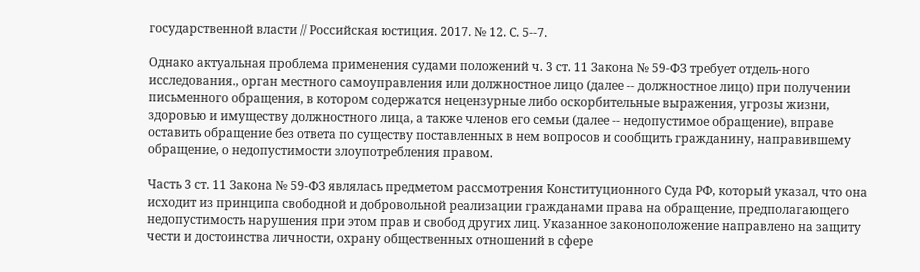государственной власти // Российская юстиция. 2017. № 12. С. 5--7.

Однако актуальная проблема применения судами положений ч. 3 ст. 11 Закона № 59-ФЗ требует отдель-ного исследования., орган местного самоуправления или должностное лицо (далее -- должностное лицо) при получении письменного обращения, в котором содержатся нецензурные либо оскорбительные выражения, угрозы жизни, здоровью и имуществу должностного лица, а также членов его семьи (далее -- недопустимое обращение), вправе оставить обращение без ответа по существу поставленных в нем вопросов и сообщить гражданину, направившему обращение, о недопустимости злоупотребления правом.

Часть 3 ст. 11 Закона № 59-ФЗ являлась предметом рассмотрения Конституционного Суда РФ, который указал, что она исходит из принципа свободной и добровольной реализации гражданами права на обращение, предполагающего недопустимость нарушения при этом прав и свобод других лиц. Указанное законоположение направлено на защиту чести и достоинства личности, охрану общественных отношений в сфере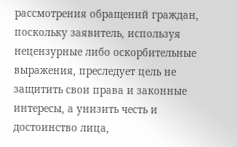рассмотрения обращений граждан, поскольку заявитель, используя нецензурные либо оскорбительные выражения, преследует цель не защитить свои права и законные интересы, а унизить честь и достоинство лица,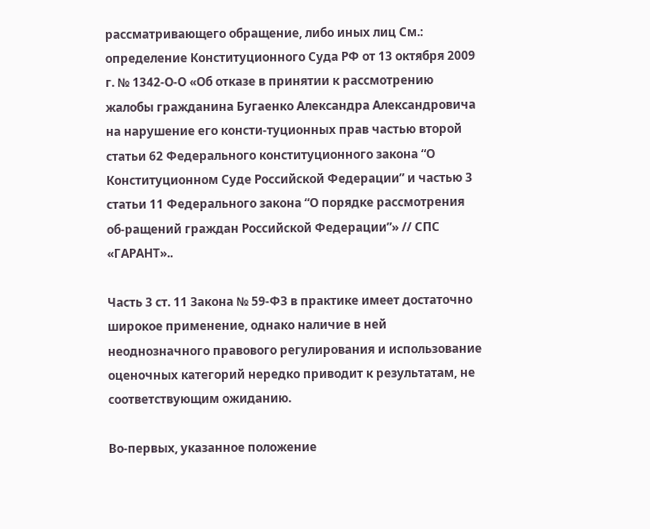рассматривающего обращение, либо иных лиц См.: определение Конституционного Суда РФ от 13 октября 2009 г. № 1342-О-О «Об отказе в принятии к рассмотрению жалобы гражданина Бугаенко Александра Александровича на нарушение его консти-туционных прав частью второй статьи 62 Федерального конституционного закона “О Конституционном Суде Российской Федерации” и частью 3 статьи 11 Федерального закона “О порядке рассмотрения об-ращений граждан Российской Федерации”» // СПС «ГАРАНТ»..

Часть 3 ст. 11 Закона № 59-ФЗ в практике имеет достаточно широкое применение, однако наличие в ней неоднозначного правового регулирования и использование оценочных категорий нередко приводит к результатам, не соответствующим ожиданию.

Во-первых, указанное положение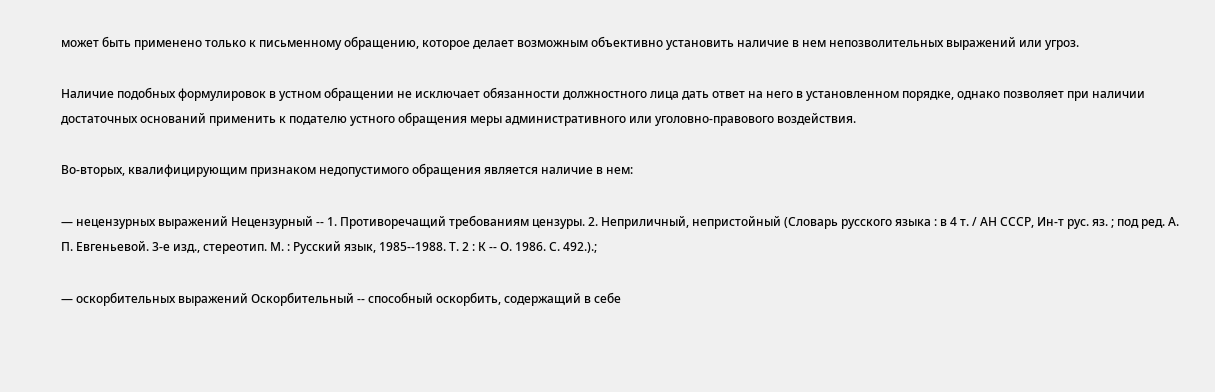может быть применено только к письменному обращению, которое делает возможным объективно установить наличие в нем непозволительных выражений или угроз.

Наличие подобных формулировок в устном обращении не исключает обязанности должностного лица дать ответ на него в установленном порядке, однако позволяет при наличии достаточных оснований применить к подателю устного обращения меры административного или уголовно-правового воздействия.

Во-вторых, квалифицирующим признаком недопустимого обращения является наличие в нем:

— нецензурных выражений Нецензурный -- 1. Противоречащий требованиям цензуры. 2. Неприличный, непристойный (Словарь русского языка : в 4 т. / АН СССР, Ин-т рус. яз. ; под ред. А. П. Евгеньевой. 3-е изд., стереотип. М. : Русский язык, 1985--1988. Т. 2 : К -- О. 1986. С. 492.).;

— оскорбительных выражений Оскорбительный -- способный оскорбить, содержащий в себе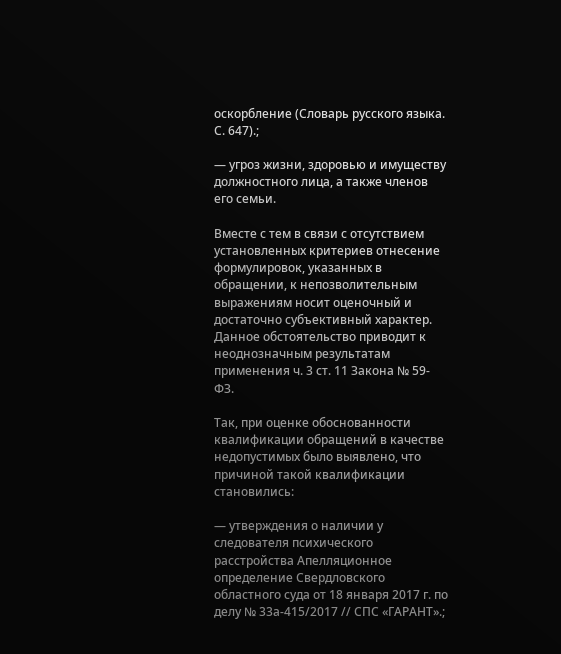оскорбление (Словарь русского языка. С. 647).;

— угроз жизни, здоровью и имуществу должностного лица, а также членов его семьи.

Вместе с тем в связи с отсутствием установленных критериев отнесение формулировок, указанных в обращении, к непозволительным выражениям носит оценочный и достаточно субъективный характер. Данное обстоятельство приводит к неоднозначным результатам применения ч. 3 ст. 11 Закона № 59-ФЗ.

Так, при оценке обоснованности квалификации обращений в качестве недопустимых было выявлено, что причиной такой квалификации становились:

— утверждения о наличии у следователя психического расстройства Апелляционное определение Свердловского областного суда от 18 января 2017 г. по делу № 33а-415/2017 // СПС «ГАРАНТ».;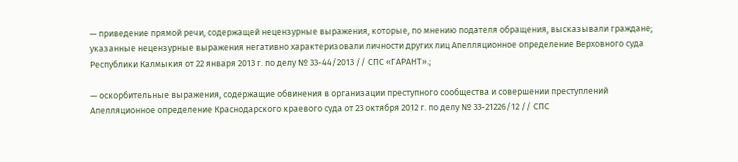— приведение прямой речи, содержащей нецензурные выражения, которые, по мнению подателя обращения, высказывали граждане; указанные нецензурные выражения негативно характеризовали личности других лиц Апелляционное определение Верховного суда Республики Калмыкия от 22 января 2013 г. по делу № 33-44/2013 // СПС «ГАРАНТ».;

— оскорбительные выражения, содержащие обвинения в организации преступного сообщества и совершении преступлений Апелляционное определение Краснодарского краевого суда от 23 октября 2012 г. по делу № 33-21226/12 // СПС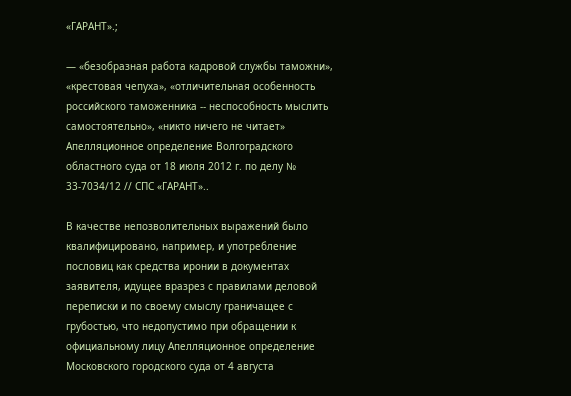«ГАРАНТ».;

— «безобразная работа кадровой службы таможни», «крестовая чепуха», «отличительная особенность российского таможенника -- неспособность мыслить самостоятельно», «никто ничего не читает» Апелляционное определение Волгоградского областного суда от 18 июля 2012 г. по делу № 33-7034/12 // СПС «ГАРАНТ»..

В качестве непозволительных выражений было квалифицировано, например, и употребление пословиц как средства иронии в документах заявителя, идущее вразрез с правилами деловой переписки и по своему смыслу граничащее с грубостью, что недопустимо при обращении к официальному лицу Апелляционное определение Московского городского суда от 4 августа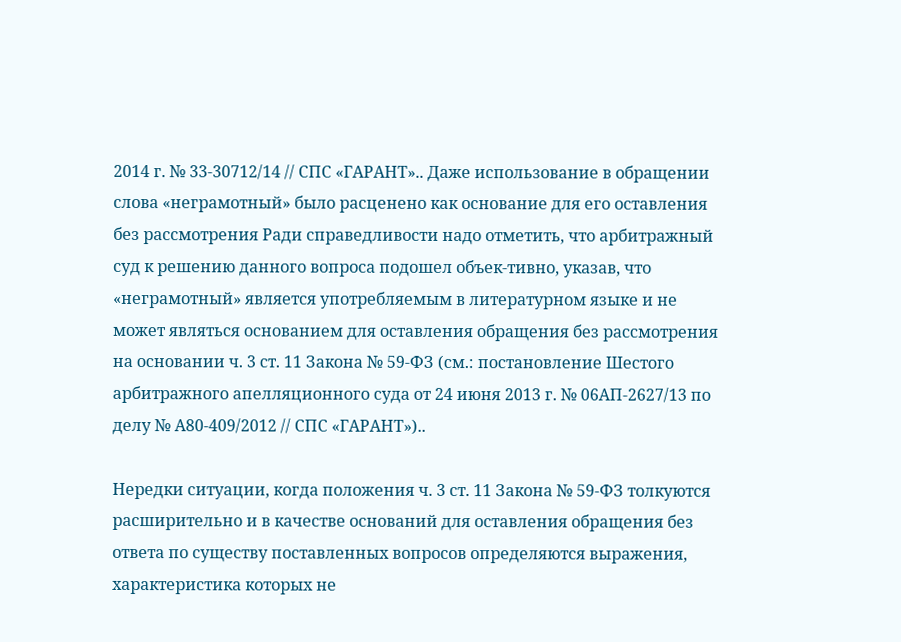2014 г. № 33-30712/14 // СПС «ГАРАНТ».. Даже использование в обращении слова «неграмотный» было расценено как основание для его оставления без рассмотрения Ради справедливости надо отметить, что арбитражный суд к решению данного вопроса подошел объек-тивно, указав, что «неграмотный» является употребляемым в литературном языке и не может являться основанием для оставления обращения без рассмотрения на основании ч. 3 ст. 11 Закона № 59-ФЗ (см.: постановление Шестого арбитражного апелляционного суда от 24 июня 2013 г. № 06АП-2627/13 по делу № А80-409/2012 // СПС «ГАРАНТ»)..

Нередки ситуации, когда положения ч. 3 ст. 11 Закона № 59-ФЗ толкуются расширительно и в качестве оснований для оставления обращения без ответа по существу поставленных вопросов определяются выражения, характеристика которых не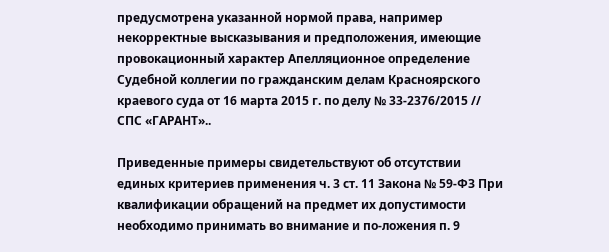предусмотрена указанной нормой права, например некорректные высказывания и предположения, имеющие провокационный характер Апелляционное определение Судебной коллегии по гражданским делам Красноярского краевого суда от 16 марта 2015 г. по делу № 33-2376/2015 // СПС «ГАРАНТ»..

Приведенные примеры свидетельствуют об отсутствии единых критериев применения ч. 3 ст. 11 Закона № 59-ФЗ При квалификации обращений на предмет их допустимости необходимо принимать во внимание и по-ложения п. 9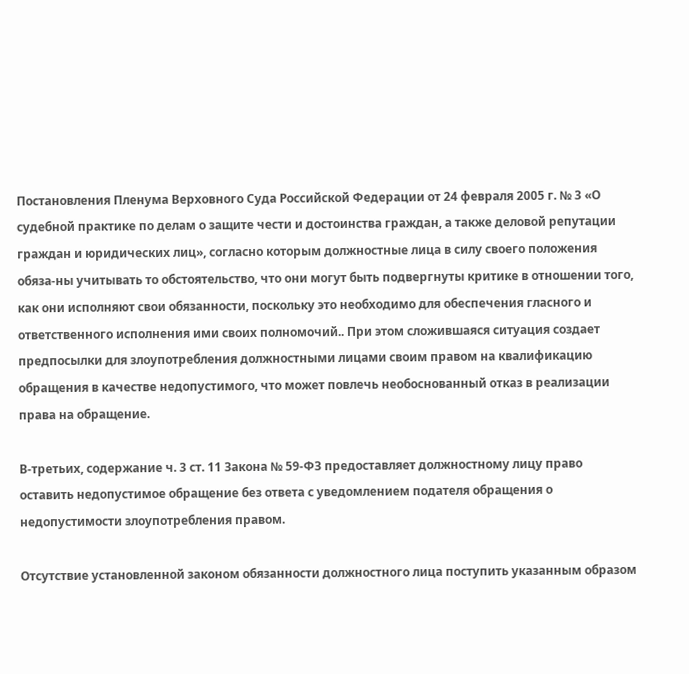Постановления Пленума Верховного Суда Российской Федерации от 24 февраля 2005 г. № 3 «О судебной практике по делам о защите чести и достоинства граждан, а также деловой репутации граждан и юридических лиц», согласно которым должностные лица в силу своего положения обяза-ны учитывать то обстоятельство, что они могут быть подвергнуты критике в отношении того, как они исполняют свои обязанности, поскольку это необходимо для обеспечения гласного и ответственного исполнения ими своих полномочий.. При этом сложившаяся ситуация создает предпосылки для злоупотребления должностными лицами своим правом на квалификацию обращения в качестве недопустимого, что может повлечь необоснованный отказ в реализации права на обращение.

В-третьих, содержание ч. 3 ст. 11 Закона № 59-ФЗ предоставляет должностному лицу право оставить недопустимое обращение без ответа с уведомлением подателя обращения о недопустимости злоупотребления правом.

Отсутствие установленной законом обязанности должностного лица поступить указанным образом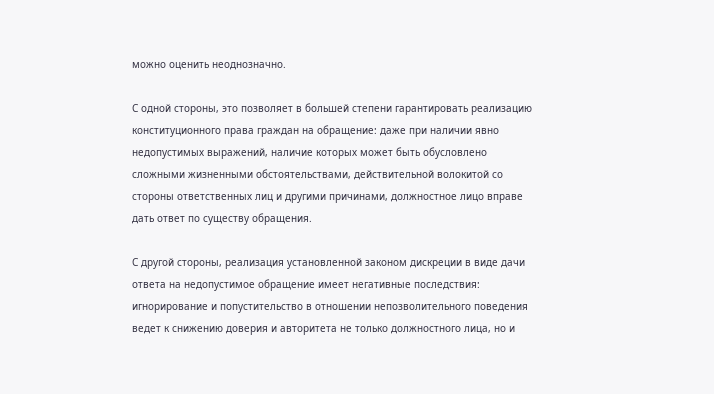можно оценить неоднозначно.

С одной стороны, это позволяет в большей степени гарантировать реализацию конституционного права граждан на обращение: даже при наличии явно недопустимых выражений, наличие которых может быть обусловлено сложными жизненными обстоятельствами, действительной волокитой со стороны ответственных лиц и другими причинами, должностное лицо вправе дать ответ по существу обращения.

С другой стороны, реализация установленной законом дискреции в виде дачи ответа на недопустимое обращение имеет негативные последствия: игнорирование и попустительство в отношении непозволительного поведения ведет к снижению доверия и авторитета не только должностного лица, но и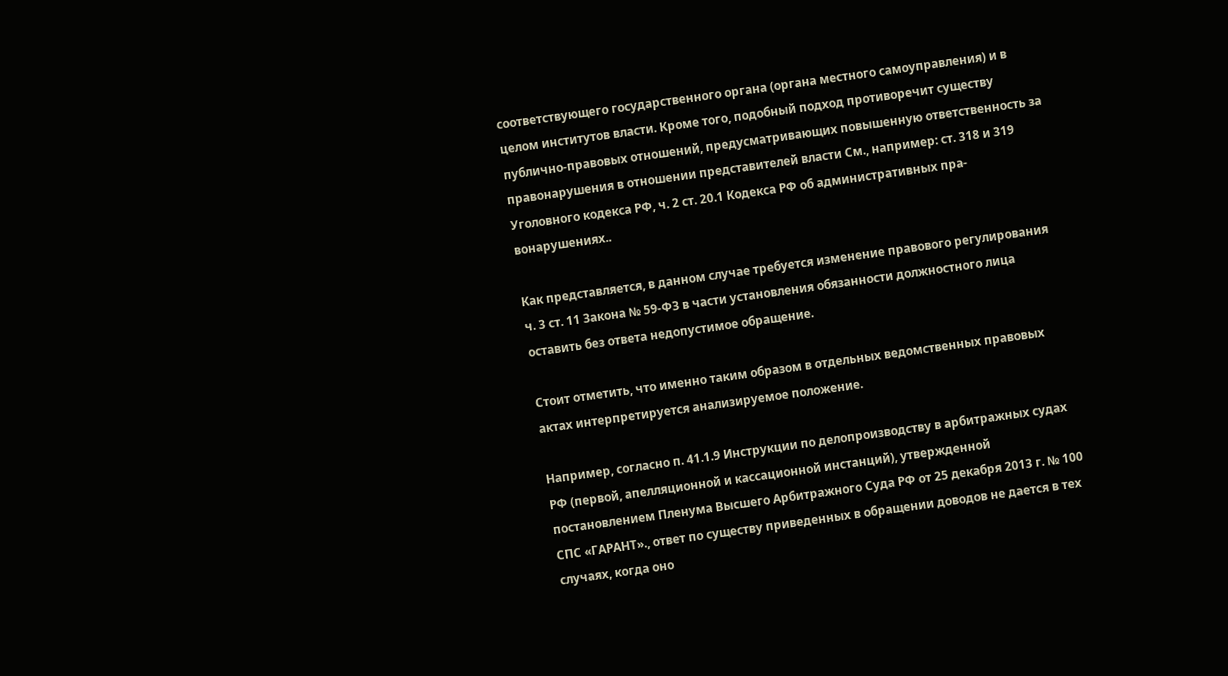соответствующего государственного органа (органа местного самоуправления) и в целом институтов власти. Кроме того, подобный подход противоречит существу публично-правовых отношений, предусматривающих повышенную ответственность за правонарушения в отношении представителей власти См., например: ст. 318 и 319 Уголовного кодекса РФ, ч. 2 ст. 20.1 Кодекса РФ об административных пра-вонарушениях..

Как представляется, в данном случае требуется изменение правового регулирования ч. 3 ст. 11 Закона № 59-ФЗ в части установления обязанности должностного лица оставить без ответа недопустимое обращение.

Стоит отметить, что именно таким образом в отдельных ведомственных правовых актах интерпретируется анализируемое положение.

Например, согласно п. 41.1.9 Инструкции по делопроизводству в арбитражных судах РФ (первой, апелляционной и кассационной инстанций), утвержденной постановлением Пленума Высшего Арбитражного Суда РФ от 25 декабря 2013 г. № 100 СПС «ГАРАНТ»., ответ по существу приведенных в обращении доводов не дается в тех случаях, когда оно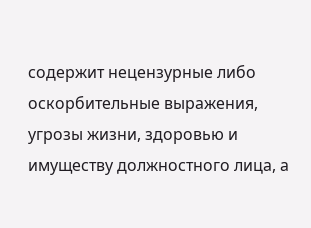содержит нецензурные либо оскорбительные выражения, угрозы жизни, здоровью и имуществу должностного лица, а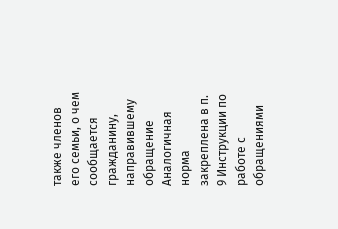также членов его семьи, о чем сообщается гражданину, направившему обращение Аналогичная норма закреплена в п. 9 Инструкции по работе с обращениями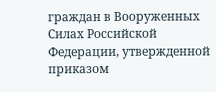граждан в Вооруженных Силах Российской Федерации, утвержденной приказом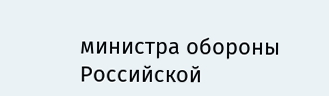министра обороны Российской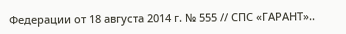Федерации от 18 августа 2014 г. № 555 // СПС «ГАРАНТ»..